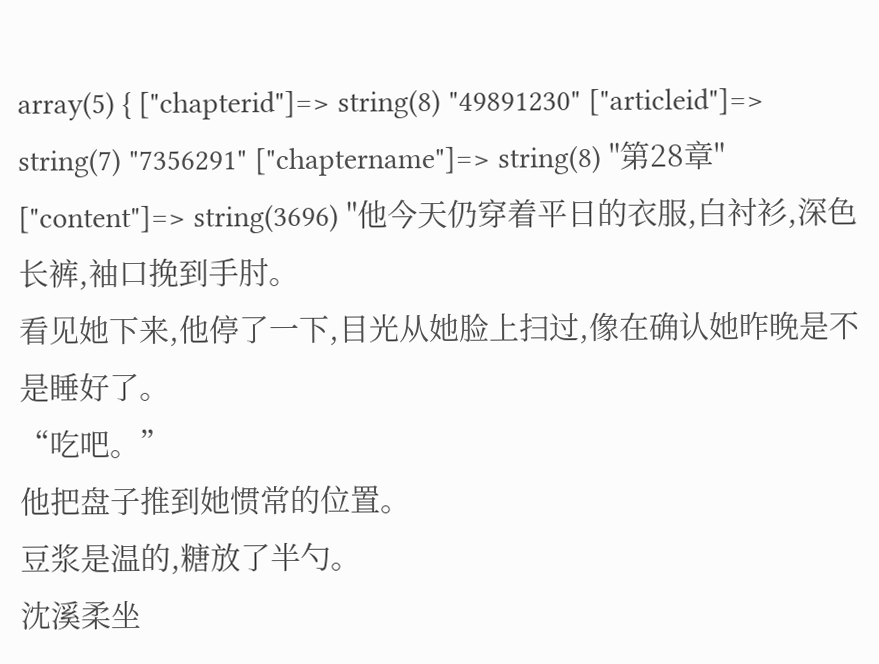array(5) { ["chapterid"]=> string(8) "49891230" ["articleid"]=> string(7) "7356291" ["chaptername"]=> string(8) "第28章" ["content"]=> string(3696) "他今天仍穿着平日的衣服,白衬衫,深色长裤,袖口挽到手肘。
看见她下来,他停了一下,目光从她脸上扫过,像在确认她昨晚是不是睡好了。
“吃吧。”
他把盘子推到她惯常的位置。
豆浆是温的,糖放了半勺。
沈溪柔坐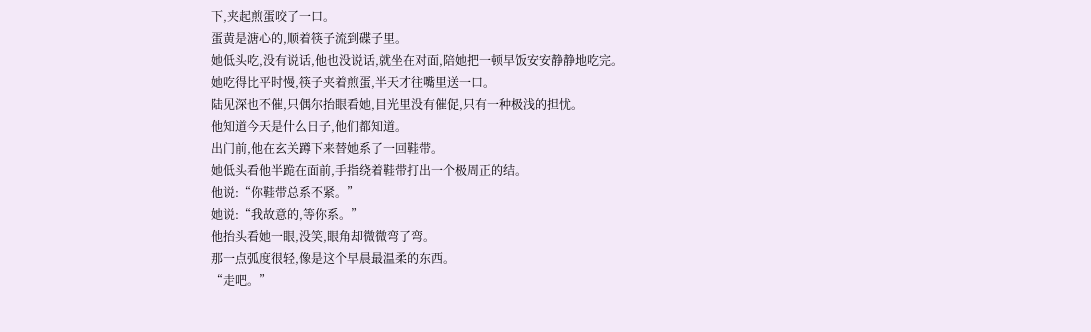下,夹起煎蛋咬了一口。
蛋黄是溏心的,顺着筷子流到碟子里。
她低头吃,没有说话,他也没说话,就坐在对面,陪她把一顿早饭安安静静地吃完。
她吃得比平时慢,筷子夹着煎蛋,半天才往嘴里送一口。
陆见深也不催,只偶尔抬眼看她,目光里没有催促,只有一种极浅的担忧。
他知道今天是什么日子,他们都知道。
出门前,他在玄关蹲下来替她系了一回鞋带。
她低头看他半跪在面前,手指绕着鞋带打出一个极周正的结。
他说:“你鞋带总系不紧。”
她说:“我故意的,等你系。”
他抬头看她一眼,没笑,眼角却微微弯了弯。
那一点弧度很轻,像是这个早晨最温柔的东西。
“走吧。”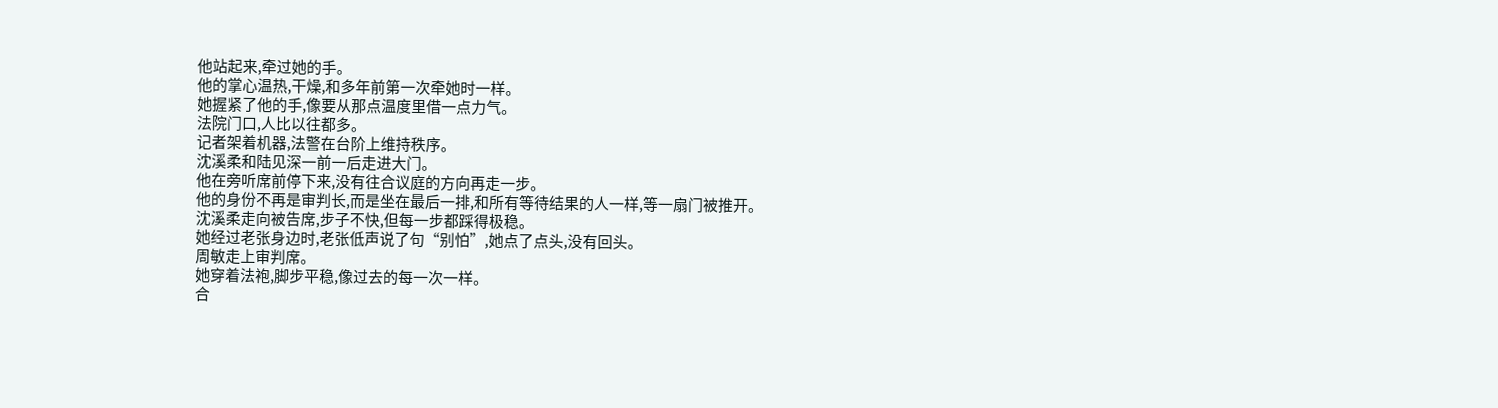他站起来,牵过她的手。
他的掌心温热,干燥,和多年前第一次牵她时一样。
她握紧了他的手,像要从那点温度里借一点力气。
法院门口,人比以往都多。
记者架着机器,法警在台阶上维持秩序。
沈溪柔和陆见深一前一后走进大门。
他在旁听席前停下来,没有往合议庭的方向再走一步。
他的身份不再是审判长,而是坐在最后一排,和所有等待结果的人一样,等一扇门被推开。
沈溪柔走向被告席,步子不快,但每一步都踩得极稳。
她经过老张身边时,老张低声说了句“别怕”,她点了点头,没有回头。
周敏走上审判席。
她穿着法袍,脚步平稳,像过去的每一次一样。
合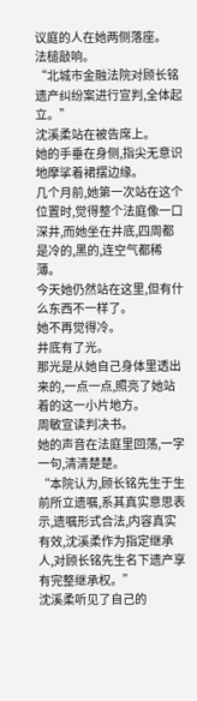议庭的人在她两侧落座。
法槌敲响。
“北城市金融法院对顾长铭遗产纠纷案进行宣判,全体起立。”
沈溪柔站在被告席上。
她的手垂在身侧,指尖无意识地摩挲着裙摆边缘。
几个月前,她第一次站在这个位置时,觉得整个法庭像一口深井,而她坐在井底,四周都是冷的,黑的,连空气都稀薄。
今天她仍然站在这里,但有什么东西不一样了。
她不再觉得冷。
井底有了光。
那光是从她自己身体里透出来的,一点一点,照亮了她站着的这一小片地方。
周敏宣读判决书。
她的声音在法庭里回荡,一字一句,清清楚楚。
“本院认为,顾长铭先生于生前所立遗嘱,系其真实意思表示,遗嘱形式合法,内容真实有效,沈溪柔作为指定继承人,对顾长铭先生名下遗产享有完整继承权。”
沈溪柔听见了自己的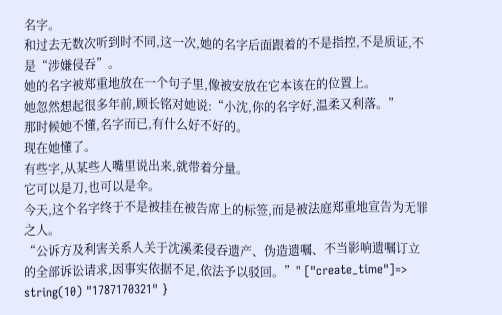名字。
和过去无数次听到时不同,这一次,她的名字后面跟着的不是指控,不是质证,不是“涉嫌侵吞”。
她的名字被郑重地放在一个句子里,像被安放在它本该在的位置上。
她忽然想起很多年前,顾长铭对她说:“小沈,你的名字好,温柔又利落。”
那时候她不懂,名字而已,有什么好不好的。
现在她懂了。
有些字,从某些人嘴里说出来,就带着分量。
它可以是刀,也可以是伞。
今天,这个名字终于不是被挂在被告席上的标签,而是被法庭郑重地宣告为无罪之人。
“公诉方及利害关系人关于沈溪柔侵吞遗产、伪造遗嘱、不当影响遗嘱订立的全部诉讼请求,因事实依据不足,依法予以驳回。”" ["create_time"]=> string(10) "1787170321" }